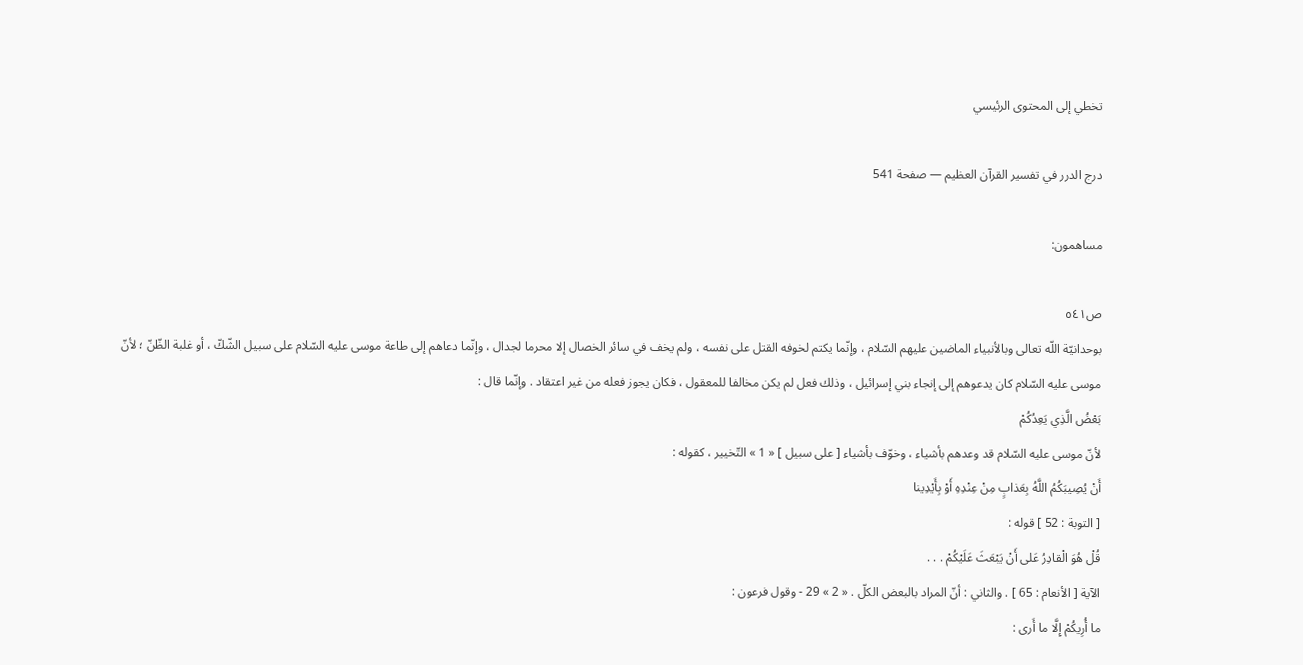تخطي إلى المحتوى الرئيسي

درج الدرر في تفسير القرآن العظيم — صفحة 541

مساهمون:

ص٥٤١
بوحدانيّة اللّه تعالى وبالأنبياء الماضين عليهم السّلام ، وإنّما يكتم لخوفه القتل على نفسه ، ولم يخف في سائر الخصال إلا محرما لجدال ، وإنّما دعاهم إلى طاعة موسى عليه السّلام على سبيل الشّكّ ، أو غلبة الظّنّ ؛ لأنّ موسى عليه السّلام كان يدعوهم إلى إنجاء بني إسرائيل ، وذلك فعل لم يكن مخالفا للمعقول ، فكان يجوز فعله من غير اعتقاد . وإنّما قال :
بَعْضُ الَّذِي يَعِدُكُمْ
لأنّ موسى عليه السّلام قد وعدهم بأشياء ، وخوّف بأشياء [ على سبيل ] « 1 » التّخيير ، كقوله :
أَنْ يُصِيبَكُمُ اللَّهُ بِعَذابٍ مِنْ عِنْدِهِ أَوْ بِأَيْدِينا
[ التوبة : 52 ] قوله :
قُلْ هُوَ الْقادِرُ عَلى أَنْ يَبْعَثَ عَلَيْكُمْ . . .
الآية [ الأنعام : 65 ] . والثاني : أنّ المراد بالبعض الكلّ . « 2 » 29 - وقول فرعون :
ما أُرِيكُمْ إِلَّا ما أَرى :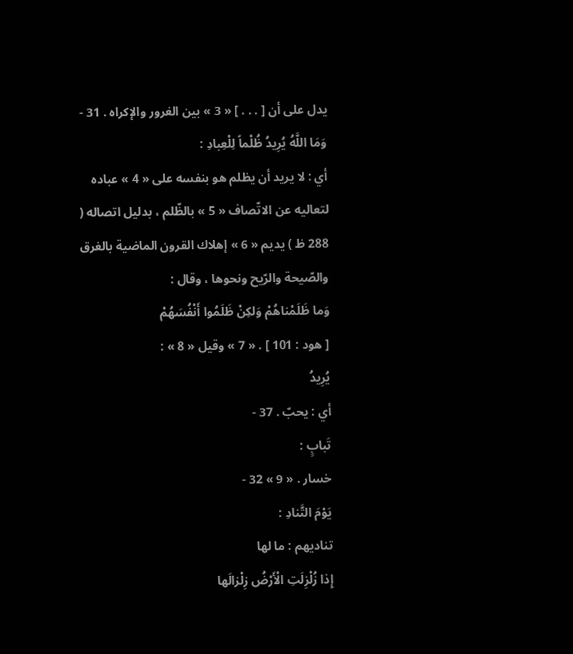يدل على أن [ . . . ] « 3 » بين الغرور والإكراه . 31 -
وَمَا اللَّهُ يُرِيدُ ظُلْماً لِلْعِبادِ :
أي : لا يريد أن يظلم هو بنفسه على « 4 » عباده لتعاليه عن الاتّصاف « 5 » بالظّلم ، بدليل اتصاله ( 288 ظ ) يديم « 6 » إهلاك القرون الماضية بالغرق والصّيحة والرّيح ونحوها ، وقال :
وَما ظَلَمْناهُمْ وَلكِنْ ظَلَمُوا أَنْفُسَهُمْ
[ هود : 101 ] . « 7 » وقيل « 8 » :
يُرِيدُ
أي : يحبّ . 37 -
تَبابٍ :
خسار . « 9 » 32 -
يَوْمَ التَّنادِ :
تناديهم : ما لها
إِذا زُلْزِلَتِ الْأَرْضُ زِلْزالَها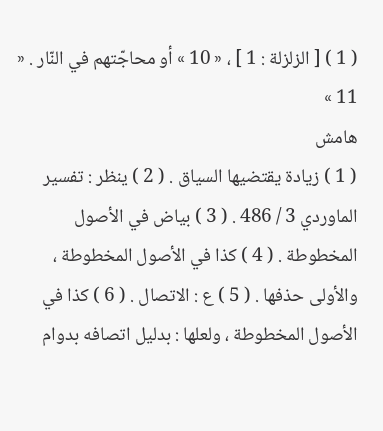( 1 ) [ الزلزلة : 1 ] ، « 10 » أو محاجّتهم في النّار . « 11 »
هامش
( 1 ) زيادة يقتضيها السياق . ( 2 ) ينظر : تفسير الماوردي 3 / 486 . ( 3 ) بياض في الأصول المخطوطة . ( 4 ) كذا في الأصول المخطوطة ، والأولى حذفها . ( 5 ) ع : الاتصال . ( 6 ) كذا في الأصول المخطوطة ، ولعلها : بدليل اتصافه بدوام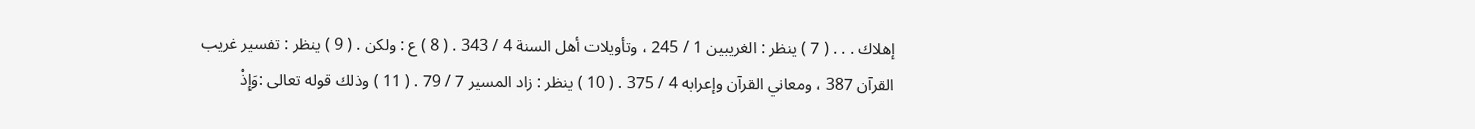إهلاك . . . ( 7 ) ينظر : الغريبين 1 / 245 ، وتأويلات أهل السنة 4 / 343 . ( 8 ) ع : ولكن . ( 9 ) ينظر : تفسير غريب القرآن 387 ، ومعاني القرآن وإعرابه 4 / 375 . ( 10 ) ينظر : زاد المسير 7 / 79 . ( 11 ) وذلك قوله تعالى :وَإِذْ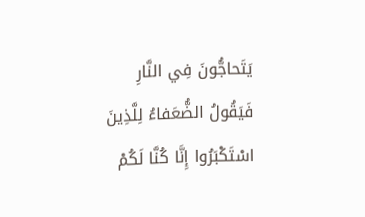يَتَحاجُّونَ فِي النَّارِ فَيَقُولُ الضُّعَفاءُ لِلَّذِينَ اسْتَكْبَرُوا إِنَّا كُنَّا لَكُمْ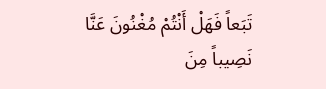تَبَعاً فَهَلْ أَنْتُمْ مُغْنُونَ عَنَّا نَصِيباً مِنَ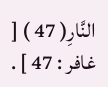النَّارِ( 47 ) [ غافر : 47 ] .